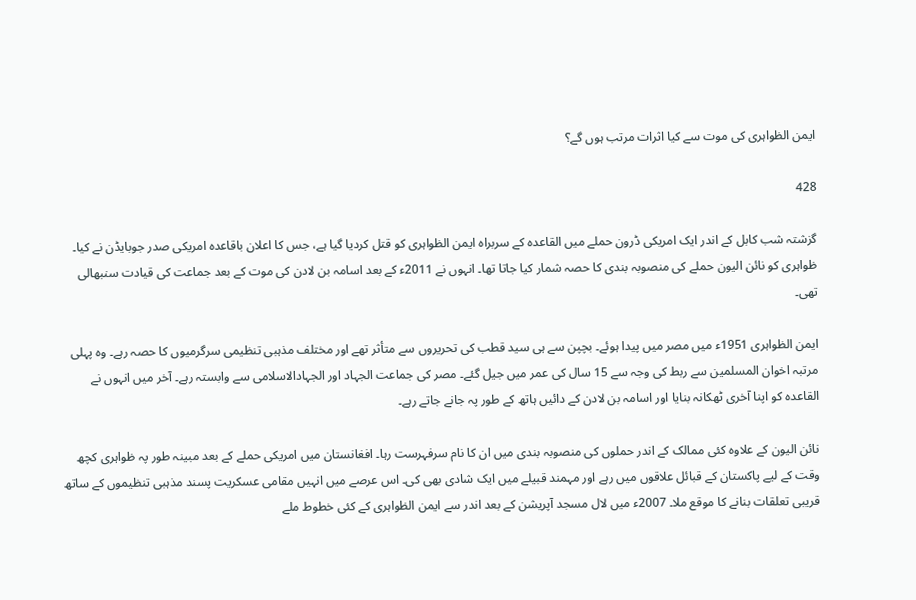ایمن الظواہری کی موت سے کیا اثرات مرتب ہوں گے؟

428

گزشتہ شب کابل کے اندر ایک امریکی ڈرون حملے میں القاعدہ کے سربراہ ایمن الظواہری کو قتل کردیا گیا ہے، جس کا اعلان باقاعدہ امریکی صدر جوبایڈن نے کیا۔ ظواہری کو نائن الیون حملے کی منصوبہ بندی کا حصہ شمار کیا جاتا تھا۔ انہوں نے 2011ء کے بعد اسامہ بن لادن کی موت کے بعد جماعت کی قیادت سنبھالی تھی۔

ایمن الظواہری 1951ء میں مصر میں پیدا ہوئے۔ بچپن سے ہی سید قطب کی تحریروں سے متأثر تھے اور مختلف مذہبی تنظیمی سرگرمیوں کا حصہ رہے۔ وہ پہلی مرتبہ اخوان المسلمین سے ربط کی وجہ سے 15 سال کی عمر میں جیل گئے۔ مصر کی جماعت الجہاد اور الجہادالاسلامی سے وابستہ رہے۔ آخر میں انہوں نے القاعدہ کو اپنا آخری ٹھکانہ بنایا اور اسامہ بن لادن کے دائیں ہاتھ کے طور پہ جانے جاتے رہے۔

نائن الیون کے علاوہ کئی ممالک کے اندر حملوں کی منصوبہ بندی میں ان کا نام سرفہرست رہا۔ افغانستان میں امریکی حملے کے بعد مبینہ طور پہ ظواہری کچھ وقت کے لیے پاکستان کے قبائل علاقوں میں رہے اور مہمند قبیلے میں ایک شادی بھی کی۔ اس عرصے میں انہیں مقامی عسکریت پسند مذہبی تنظیموں کے ساتھ قریبی تعلقات بنانے کا موقع ملا۔ 2007ء میں لال مسجد آپریشن کے بعد اندر سے ایمن الظواہری کے کئی خطوط ملے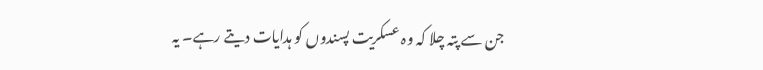جن سے پتہ چلا کہ وہ عسکریت پسندوں کو ہدایات دیتے رہے۔ یہ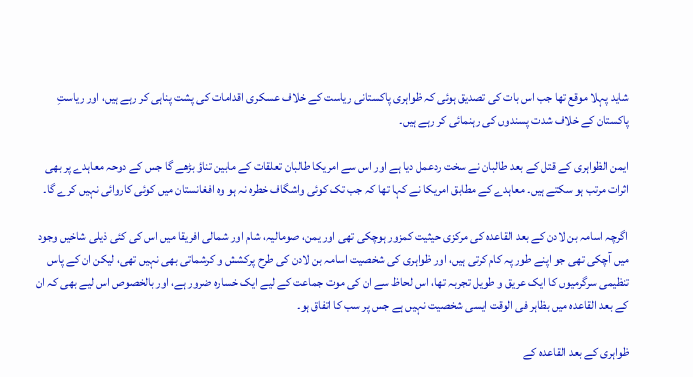شاید پہلا موقع تھا جب اس بات کی تصدیق ہوئی کہ ظواہری پاکستانی ریاست کے خلاف عسکری اقدامات کی پشت پناہی کر رہے ہیں، اور ریاستِ پاکستان کے خلاف شدت پسندوں کی رہنمائی کر رہے ہیں۔

ایمن الظواہری کے قتل کے بعد طالبان نے سخت ردعمل دیا ہے اور اس سے امریکا طالبان تعلقات کے مابین تناؤ بڑھے گا جس کے دوحہ معاہدے پر بھی اثرات مرتب ہو سکتے ہیں۔ معاہدے کے مطابق امریکا نے کہا تھا کہ جب تک کوئی واشگاف خطرہ نہ ہو وہ افغانستان میں کوئی کاروائی نہیں کرے گا۔

اگرچہ اسامہ بن لادن کے بعد القاعدہ کی مرکزی حیثیت کمزور ہوچکی تھی اور یمن، صومالیہ، شام اور شمالی افریقا میں اس کی کئی ذیلی شاخیں وجود میں آچکی تھی جو اپنے طور پہ کام کرتی ہیں، اور ظواہری کی شخصیت اسامہ بن لادن کی طرح پرکشش و کرشماتی بھی نہیں تھی، لیکن ان کے پاس تنظیمی سرگرمیوں کا ایک عریق و طویل تجربہ تھا، اس لحاظ سے ان کی موت جماعت کے لیے ایک خسارہ ضرور ہے، اور بالخصوص اس لیے بھی کہ ان کے بعد القاعدہ میں بظاہر فی الوقت ایسی شخصیت نہیں ہے جس پر سب کا اتفاق ہو۔

ظواہری کے بعد القاعدہ کے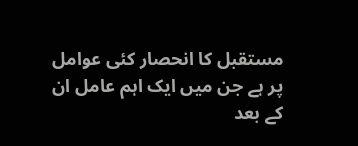مستقبل کا انحصار کئی عوامل پر ہے جن میں ایک اہم عامل ان کے بعد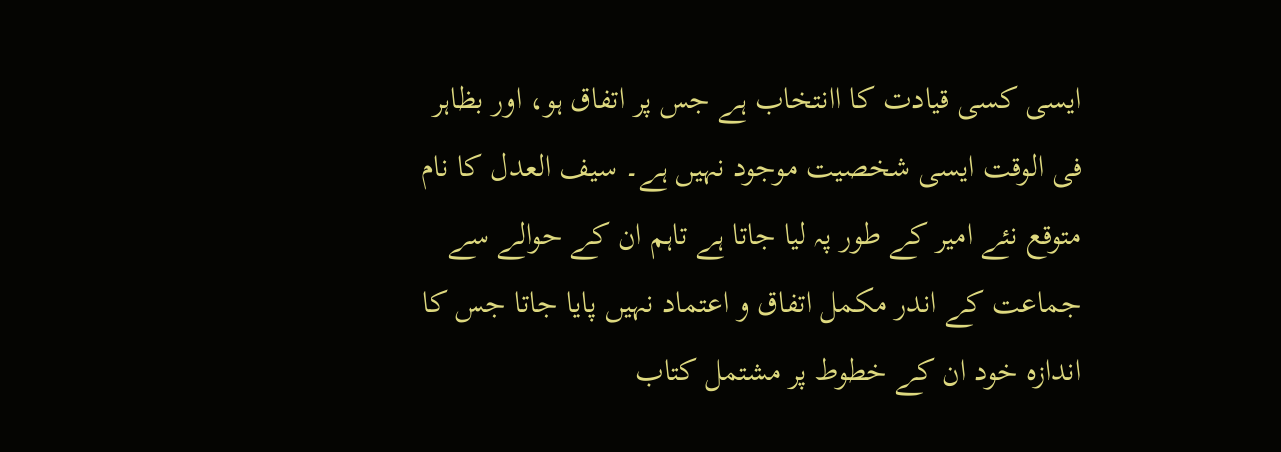ایسی کسی قیادت کا اانتخاب ہے جس پر اتفاق ہو، اور بظاہر فی الوقت ایسی شخصیت موجود نہیں ہے۔ سیف العدل کا نام متوقع نئے امیر کے طور پہ لیا جاتا ہے تاہم ان کے حوالے سے جماعت کے اندر مکمل اتفاق و اعتماد نہیں پایا جاتا جس کا اندازہ خود ان کے خطوط پر مشتمل کتاب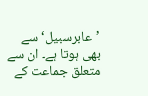’عابرسبیل‘ سے بھی ہوتا ہے۔ ان سے متعلق جماعت کے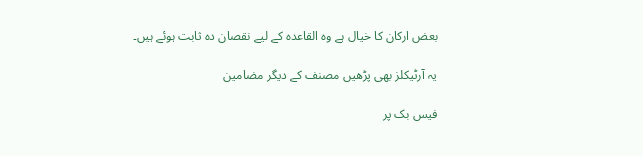بعض ارکان کا خیال ہے وہ القاعدہ کے لیے نقصان دہ ثابت ہوئے ہیں۔

یہ آرٹیکلز بھی پڑھیں مصنف کے دیگر مضامین

فیس بک پر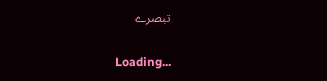تبصرے

Loading...